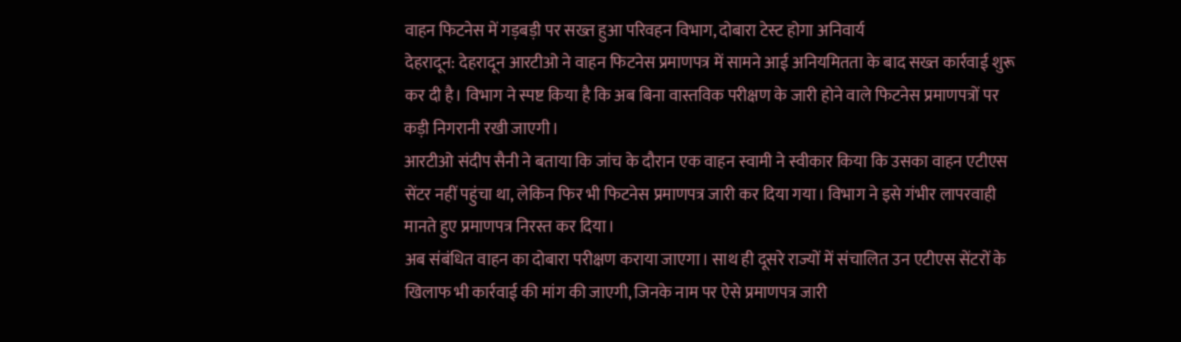वाहन फिटनेस में गड़बड़ी पर सख्त हुआ परिवहन विभाग, दोबारा टेस्ट होगा अनिवार्य
देहरादून: देहरादून आरटीओ ने वाहन फिटनेस प्रमाणपत्र में सामने आई अनियमितता के बाद सख्त कार्रवाई शुरू कर दी है। विभाग ने स्पष्ट किया है कि अब बिना वास्तविक परीक्षण के जारी होने वाले फिटनेस प्रमाणपत्रों पर कड़ी निगरानी रखी जाएगी।
आरटीओ संदीप सैनी ने बताया कि जांच के दौरान एक वाहन स्वामी ने स्वीकार किया कि उसका वाहन एटीएस सेंटर नहीं पहुंचा था, लेकिन फिर भी फिटनेस प्रमाणपत्र जारी कर दिया गया। विभाग ने इसे गंभीर लापरवाही मानते हुए प्रमाणपत्र निरस्त कर दिया।
अब संबंधित वाहन का दोबारा परीक्षण कराया जाएगा। साथ ही दूसरे राज्यों में संचालित उन एटीएस सेंटरों के खिलाफ भी कार्रवाई की मांग की जाएगी, जिनके नाम पर ऐसे प्रमाणपत्र जारी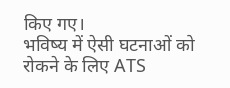किए गए।
भविष्य में ऐसी घटनाओं को रोकने के लिए ATS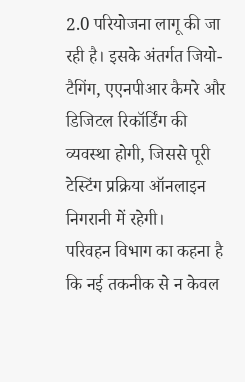2.0 परियोजना लागू की जा रही है। इसके अंतर्गत जियो-टैगिंग, एएनपीआर कैमरे और डिजिटल रिकॉर्डिंग की व्यवस्था होगी, जिससे पूरी टेस्टिंग प्रक्रिया ऑनलाइन निगरानी में रहेगी।
परिवहन विभाग का कहना है कि नई तकनीक से न केवल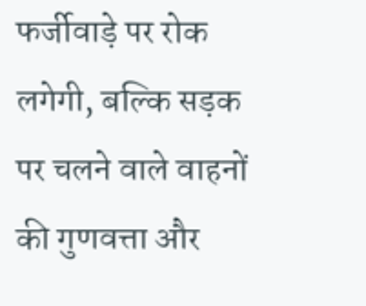फर्जीवाड़े पर रोक लगेगी, बल्कि सड़क पर चलने वाले वाहनों की गुणवत्ता और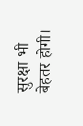सुरक्षा भी बेहतर होगी।